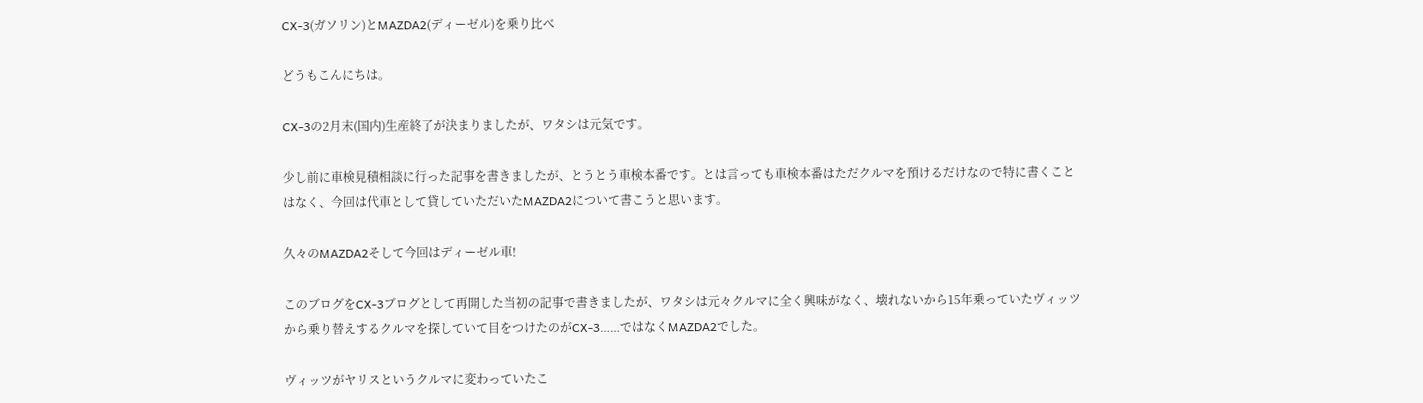CX-3(ガソリン)とMAZDA2(ディーゼル)を乗り比べ

どうもこんにちは。

CX-3の2月末(国内)生産終了が決まりましたが、ワタシは元気です。

少し前に車検見積相談に行った記事を書きましたが、とうとう車検本番です。とは言っても車検本番はただクルマを預けるだけなので特に書くことはなく、今回は代車として貸していただいたMAZDA2について書こうと思います。

久々のMAZDA2そして今回はディーゼル車!

このブログをCX-3ブログとして再開した当初の記事で書きましたが、ワタシは元々クルマに全く興味がなく、壊れないから15年乗っていたヴィッツから乗り替えするクルマを探していて目をつけたのがCX-3……ではなくMAZDA2でした。

ヴィッツがヤリスというクルマに変わっていたこ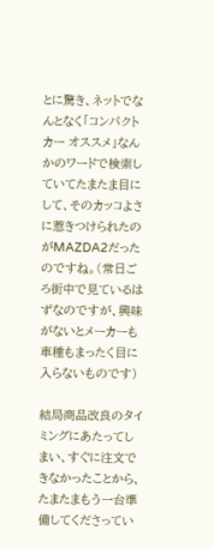とに驚き、ネットでなんとなく「コンパクトカー オススメ」なんかのワードで検索していてたまたま目にして、そのカッコよさに惹きつけられたのがMAZDA2だったのですね。(常日ごろ街中で見ているはずなのですが、興味がないとメーカーも車種もまったく目に入らないものです)

結局商品改良のタイミングにあたってしまい、すぐに注文できなかったことから、たまたまもう一台準備してくださってい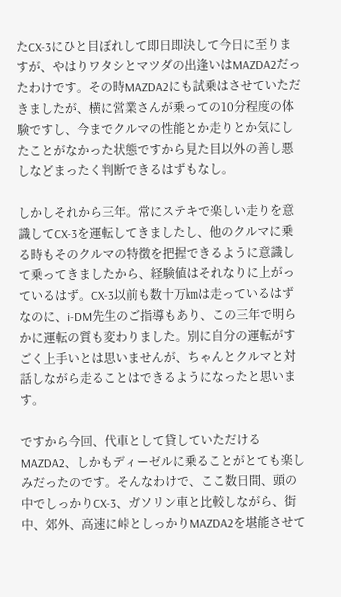たCX-3にひと目ぼれして即日即決して今日に至りますが、やはりワタシとマツダの出逢いはMAZDA2だったわけです。その時MAZDA2にも試乗はさせていただきましたが、横に営業さんが乗っての10分程度の体験ですし、今までクルマの性能とか走りとか気にしたことがなかった状態ですから見た目以外の善し悪しなどまったく判断できるはずもなし。

しかしそれから三年。常にステキで楽しい走りを意識してCX-3を運転してきましたし、他のクルマに乗る時もそのクルマの特徴を把握できるように意識して乗ってきましたから、経験値はそれなりに上がっているはず。CX-3以前も数十万㎞は走っているはずなのに、i-DM先生のご指導もあり、この三年で明らかに運転の質も変わりました。別に自分の運転がすごく上手いとは思いませんが、ちゃんとクルマと対話しながら走ることはできるようになったと思います。

ですから今回、代車として貸していただけるMAZDA2、しかもディーゼルに乗ることがとても楽しみだったのです。そんなわけで、ここ数日間、頭の中でしっかりCX-3、ガソリン車と比較しながら、街中、郊外、高速に峠としっかりMAZDA2を堪能させて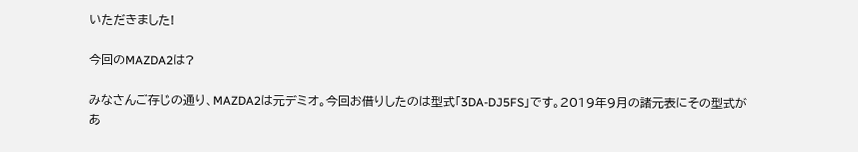いただきました!

今回のMAZDA2は?

みなさんご存じの通り、MAZDA2は元デミオ。今回お借りしたのは型式「3DA-DJ5FS」です。2019年9月の諸元表にその型式があ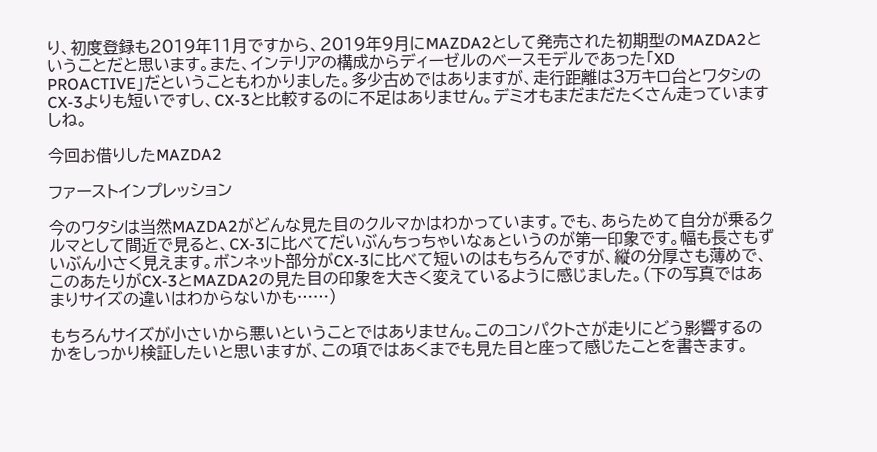り、初度登録も2019年11月ですから、2019年9月にMAZDA2として発売された初期型のMAZDA2ということだと思います。また、インテリアの構成からディーゼルのベースモデルであった「XD PROACTIVE」だということもわかりました。多少古めではありますが、走行距離は3万キロ台とワタシのCX-3よりも短いですし、CX-3と比較するのに不足はありません。デミオもまだまだたくさん走っていますしね。

今回お借りしたMAZDA2

ファーストインプレッション

今のワタシは当然MAZDA2がどんな見た目のクルマかはわかっています。でも、あらためて自分が乗るクルマとして間近で見ると、CX-3に比べてだいぶんちっちゃいなぁというのが第一印象です。幅も長さもずいぶん小さく見えます。ボンネット部分がCX-3に比べて短いのはもちろんですが、縦の分厚さも薄めで、このあたりがCX-3とMAZDA2の見た目の印象を大きく変えているように感じました。(下の写真ではあまりサイズの違いはわからないかも……)

もちろんサイズが小さいから悪いということではありません。このコンパクトさが走りにどう影響するのかをしっかり検証したいと思いますが、この項ではあくまでも見た目と座って感じたことを書きます。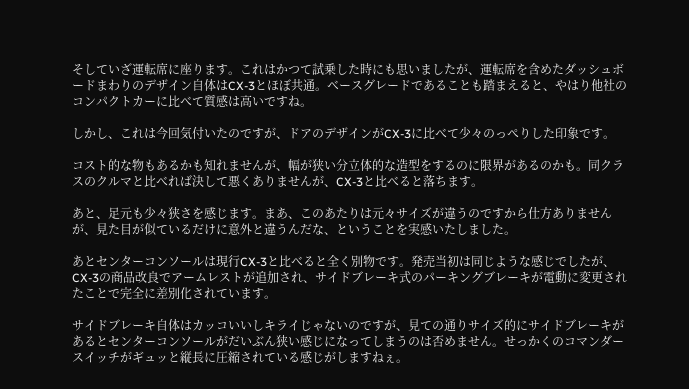そしていざ運転席に座ります。これはかつて試乗した時にも思いましたが、運転席を含めたダッシュボードまわりのデザイン自体はCX-3とほぼ共通。ベースグレードであることも踏まえると、やはり他社のコンパクトカーに比べて質感は高いですね。

しかし、これは今回気付いたのですが、ドアのデザインがCX-3に比べて少々のっぺりした印象です。

コスト的な物もあるかも知れませんが、幅が狭い分立体的な造型をするのに限界があるのかも。同クラスのクルマと比べれば決して悪くありませんが、CX-3と比べると落ちます。

あと、足元も少々狭さを感じます。まあ、このあたりは元々サイズが違うのですから仕方ありませんが、見た目が似ているだけに意外と違うんだな、ということを実感いたしました。

あとセンターコンソールは現行CX-3と比べると全く別物です。発売当初は同じような感じでしたが、CX-3の商品改良でアームレストが追加され、サイドブレーキ式のパーキングブレーキが電動に変更されたことで完全に差別化されています。

サイドブレーキ自体はカッコいいしキライじゃないのですが、見ての通りサイズ的にサイドブレーキがあるとセンターコンソールがだいぶん狭い感じになってしまうのは否めません。せっかくのコマンダースイッチがギュッと縦長に圧縮されている感じがしますねぇ。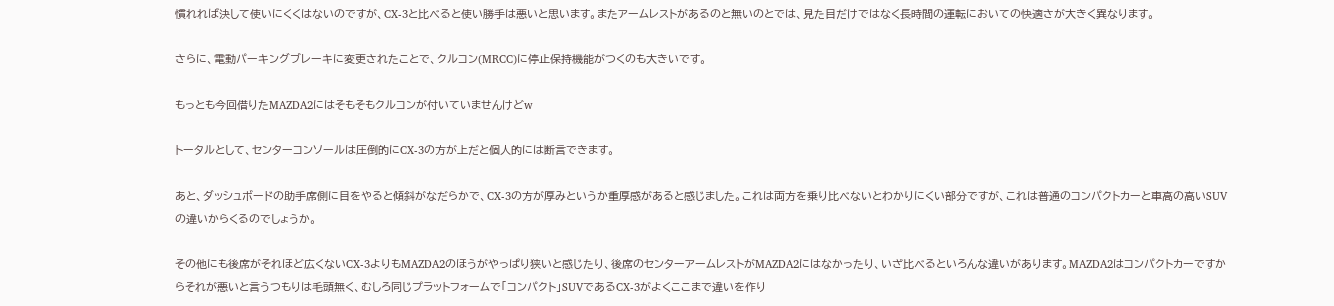慣れれば決して使いにくくはないのですが、CX-3と比べると使い勝手は悪いと思います。またアームレストがあるのと無いのとでは、見た目だけではなく長時間の運転においての快適さが大きく異なります。

さらに、電動パーキングブレーキに変更されたことで、クルコン(MRCC)に停止保持機能がつくのも大きいです。

もっとも今回借りたMAZDA2にはそもそもクルコンが付いていませんけどw

トータルとして、センターコンソールは圧倒的にCX-3の方が上だと個人的には断言できます。

あと、ダッシュボードの助手席側に目をやると傾斜がなだらかで、CX-3の方が厚みというか重厚感があると感じました。これは両方を乗り比べないとわかりにくい部分ですが、これは普通のコンパクトカーと車高の高いSUVの違いからくるのでしょうか。

その他にも後席がそれほど広くないCX-3よりもMAZDA2のほうがやっぱり狭いと感じたり、後席のセンターアームレストがMAZDA2にはなかったり、いざ比べるといろんな違いがあります。MAZDA2はコンパクトカーですからそれが悪いと言うつもりは毛頭無く、むしろ同じプラットフォームで「コンパクト」SUVであるCX-3がよくここまで違いを作り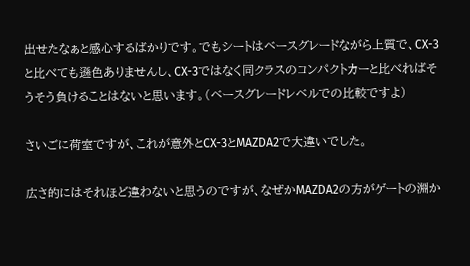出せたなぁと感心するばかりです。でもシートはベースグレードながら上質で、CX-3と比べても遜色ありませんし、CX-3ではなく同クラスのコンパクトカーと比べればそうそう負けることはないと思います。(ベースグレードレベルでの比較ですよ)

さいごに荷室ですが、これが意外とCX-3とMAZDA2で大違いでした。

広さ的にはそれほど違わないと思うのですが、なぜかMAZDA2の方がゲートの淵か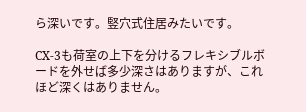ら深いです。竪穴式住居みたいです。

CX-3も荷室の上下を分けるフレキシブルボードを外せば多少深さはありますが、これほど深くはありません。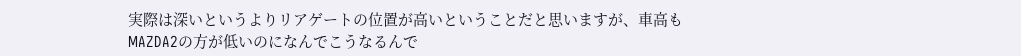実際は深いというよりリアゲートの位置が高いということだと思いますが、車高もMAZDA2の方が低いのになんでこうなるんで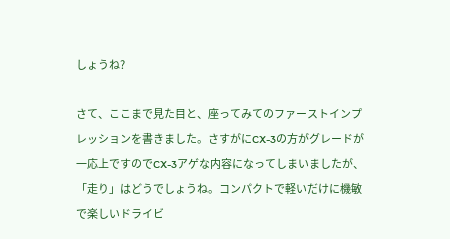しょうね?

さて、ここまで見た目と、座ってみてのファーストインプレッションを書きました。さすがにCX-3の方がグレードが一応上ですのでCX-3アゲな内容になってしまいましたが、「走り」はどうでしょうね。コンパクトで軽いだけに機敏で楽しいドライビ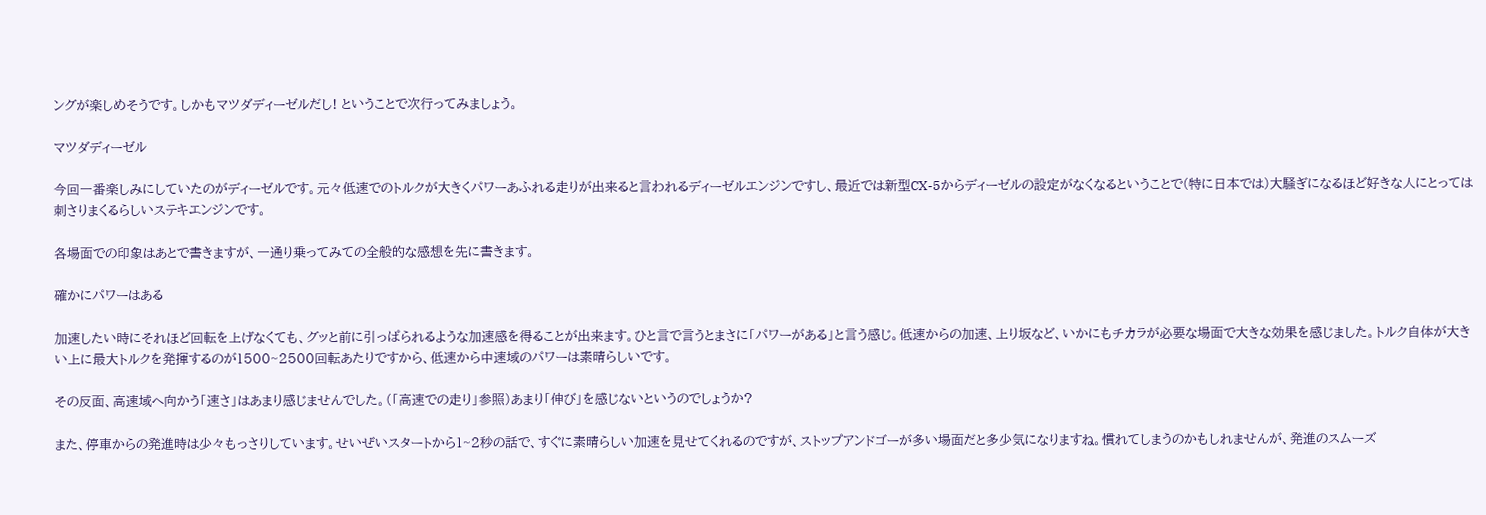ングが楽しめそうです。しかもマツダディーゼルだし! ということで次行ってみましょう。

マツダディーゼル

今回一番楽しみにしていたのがディーゼルです。元々低速でのトルクが大きくパワーあふれる走りが出来ると言われるディーゼルエンジンですし、最近では新型CX-5からディーゼルの設定がなくなるということで(特に日本では)大騒ぎになるほど好きな人にとっては刺さりまくるらしいステキエンジンです。

各場面での印象はあとで書きますが、一通り乗ってみての全般的な感想を先に書きます。

確かにパワーはある

加速したい時にそれほど回転を上げなくても、グッと前に引っぱられるような加速感を得ることが出来ます。ひと言で言うとまさに「パワーがある」と言う感じ。低速からの加速、上り坂など、いかにもチカラが必要な場面で大きな効果を感じました。トルク自体が大きい上に最大トルクを発揮するのが1500~2500回転あたりですから、低速から中速域のパワーは素晴らしいです。

その反面、高速域へ向かう「速さ」はあまり感じませんでした。(「高速での走り」参照)あまり「伸び」を感じないというのでしょうか?

また、停車からの発進時は少々もっさりしています。せいぜいスタートから1~2秒の話で、すぐに素晴らしい加速を見せてくれるのですが、ストップアンドゴーが多い場面だと多少気になりますね。慣れてしまうのかもしれませんが、発進のスムーズ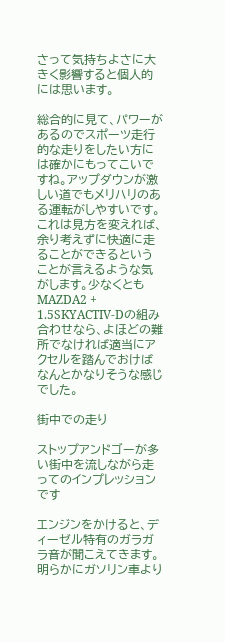さって気持ちよさに大きく影響すると個人的には思います。

総合的に見て、パワーがあるのでスポーツ走行的な走りをしたい方には確かにもってこいですね。アップダウンが激しい道でもメリハリのある運転がしやすいです。これは見方を変えれば、余り考えずに快適に走ることができるということが言えるような気がします。少なくともMAZDA2 + 1.5SKYACTIV-Dの組み合わせなら、よほどの難所でなければ適当にアクセルを踏んでおけばなんとかなりそうな感じでした。

街中での走り

ストップアンドゴーが多い街中を流しながら走ってのインプレッションです

エンジンをかけると、ディーゼル特有のガラガラ音が聞こえてきます。明らかにガソリン車より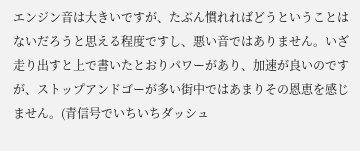エンジン音は大きいですが、たぶん慣れればどうということはないだろうと思える程度ですし、悪い音ではありません。いざ走り出すと上で書いたとおりパワーがあり、加速が良いのですが、ストップアンドゴーが多い街中ではあまりその恩恵を感じません。(青信号でいちいちダッシュ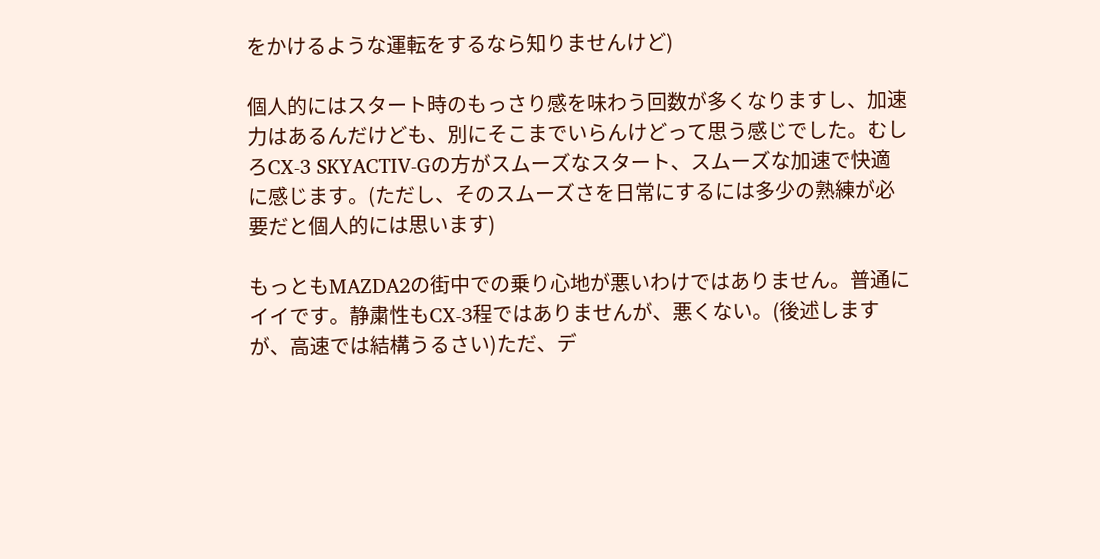をかけるような運転をするなら知りませんけど)

個人的にはスタート時のもっさり感を味わう回数が多くなりますし、加速力はあるんだけども、別にそこまでいらんけどって思う感じでした。むしろCX-3 SKYACTIV-Gの方がスムーズなスタート、スムーズな加速で快適に感じます。(ただし、そのスムーズさを日常にするには多少の熟練が必要だと個人的には思います)

もっともMAZDA2の街中での乗り心地が悪いわけではありません。普通にイイです。静粛性もCX-3程ではありませんが、悪くない。(後述しますが、高速では結構うるさい)ただ、デ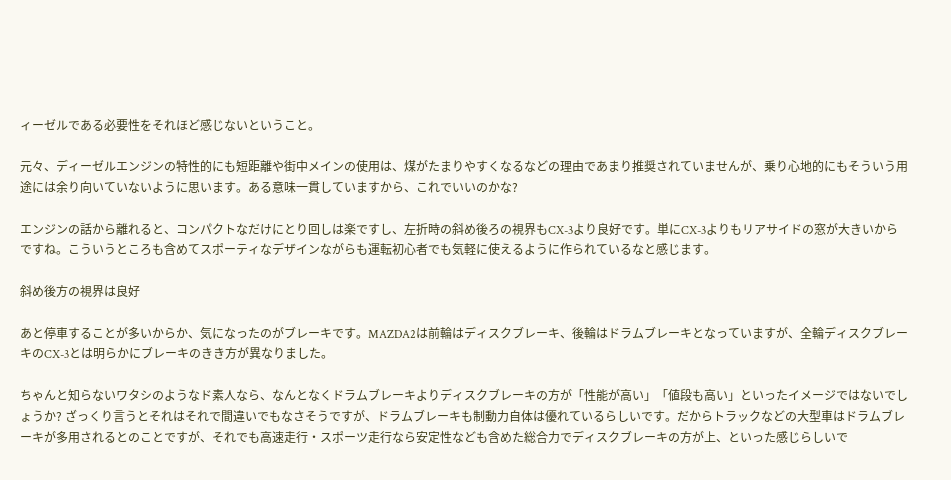ィーゼルである必要性をそれほど感じないということ。

元々、ディーゼルエンジンの特性的にも短距離や街中メインの使用は、煤がたまりやすくなるなどの理由であまり推奨されていませんが、乗り心地的にもそういう用途には余り向いていないように思います。ある意味一貫していますから、これでいいのかな?

エンジンの話から離れると、コンパクトなだけにとり回しは楽ですし、左折時の斜め後ろの視界もCX-3より良好です。単にCX-3よりもリアサイドの窓が大きいからですね。こういうところも含めてスポーティなデザインながらも運転初心者でも気軽に使えるように作られているなと感じます。

斜め後方の視界は良好

あと停車することが多いからか、気になったのがブレーキです。MAZDA2は前輪はディスクブレーキ、後輪はドラムブレーキとなっていますが、全輪ディスクブレーキのCX-3とは明らかにブレーキのきき方が異なりました。

ちゃんと知らないワタシのようなド素人なら、なんとなくドラムブレーキよりディスクブレーキの方が「性能が高い」「値段も高い」といったイメージではないでしょうか? ざっくり言うとそれはそれで間違いでもなさそうですが、ドラムブレーキも制動力自体は優れているらしいです。だからトラックなどの大型車はドラムブレーキが多用されるとのことですが、それでも高速走行・スポーツ走行なら安定性なども含めた総合力でディスクブレーキの方が上、といった感じらしいで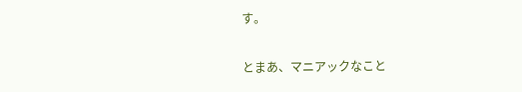す。

とまあ、マニアックなこと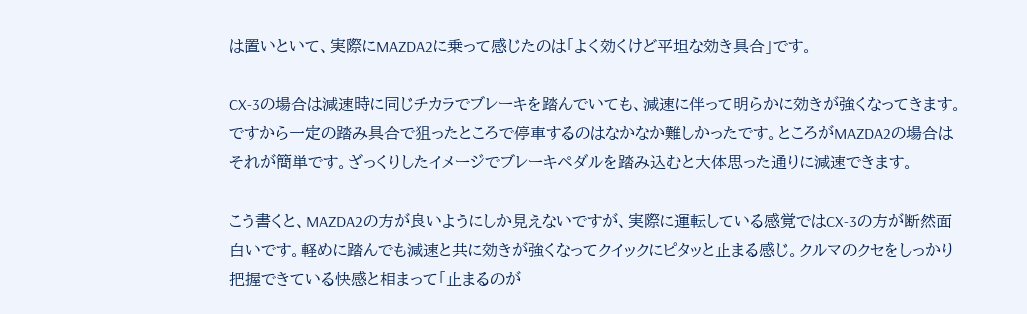は置いといて、実際にMAZDA2に乗って感じたのは「よく効くけど平坦な効き具合」です。

CX-3の場合は減速時に同じチカラでブレーキを踏んでいても、減速に伴って明らかに効きが強くなってきます。ですから一定の踏み具合で狙ったところで停車するのはなかなか難しかったです。ところがMAZDA2の場合はそれが簡単です。ざっくりしたイメージでブレーキペダルを踏み込むと大体思った通りに減速できます。

こう書くと、MAZDA2の方が良いようにしか見えないですが、実際に運転している感覚ではCX-3の方が断然面白いです。軽めに踏んでも減速と共に効きが強くなってクイックにピタッと止まる感じ。クルマのクセをしっかり把握できている快感と相まって「止まるのが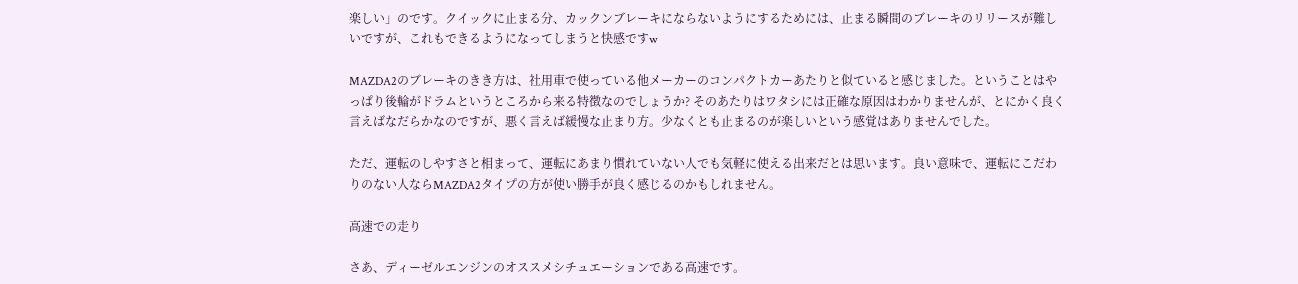楽しい」のです。クイックに止まる分、カックンブレーキにならないようにするためには、止まる瞬間のブレーキのリリースが難しいですが、これもできるようになってしまうと快感ですw

MAZDA2のブレーキのきき方は、社用車で使っている他メーカーのコンパクトカーあたりと似ていると感じました。ということはやっぱり後輪がドラムというところから来る特徴なのでしょうか? そのあたりはワタシには正確な原因はわかりませんが、とにかく良く言えばなだらかなのですが、悪く言えば緩慢な止まり方。少なくとも止まるのが楽しいという感覚はありませんでした。

ただ、運転のしやすさと相まって、運転にあまり慣れていない人でも気軽に使える出来だとは思います。良い意味で、運転にこだわりのない人ならMAZDA2タイプの方が使い勝手が良く感じるのかもしれません。

高速での走り

さあ、ディーゼルエンジンのオススメシチュエーションである高速です。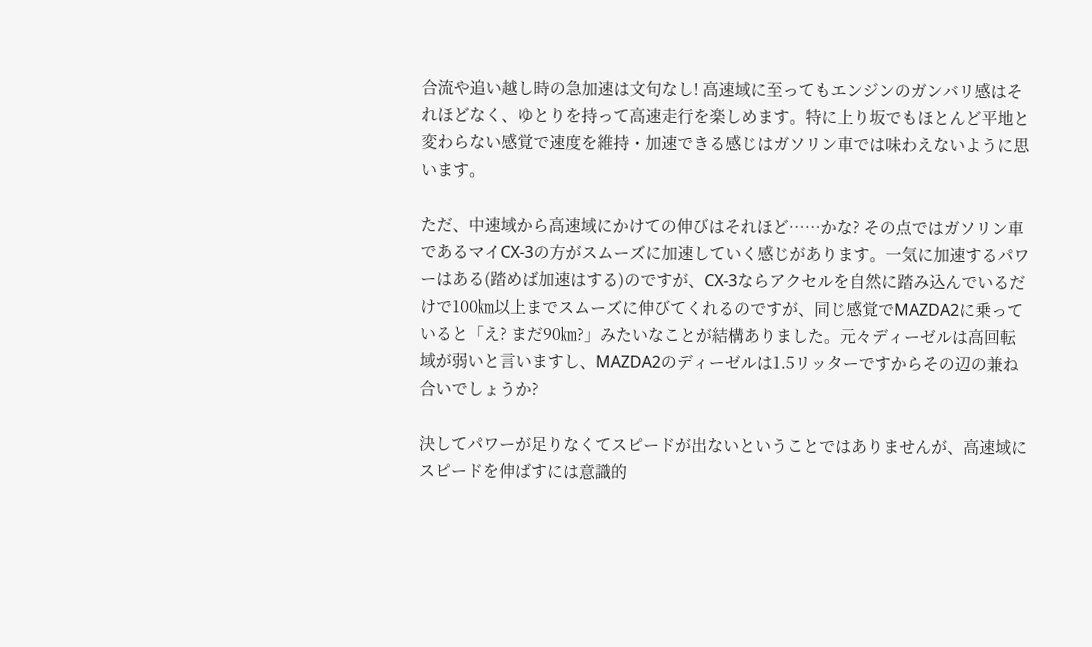合流や追い越し時の急加速は文句なし! 高速域に至ってもエンジンのガンバリ感はそれほどなく、ゆとりを持って高速走行を楽しめます。特に上り坂でもほとんど平地と変わらない感覚で速度を維持・加速できる感じはガソリン車では味わえないように思います。

ただ、中速域から高速域にかけての伸びはそれほど……かな? その点ではガソリン車であるマイCX-3の方がスムーズに加速していく感じがあります。一気に加速するパワーはある(踏めば加速はする)のですが、CX-3ならアクセルを自然に踏み込んでいるだけで100㎞以上までスムーズに伸びてくれるのですが、同じ感覚でMAZDA2に乗っていると「え? まだ90㎞?」みたいなことが結構ありました。元々ディーゼルは高回転域が弱いと言いますし、MAZDA2のディーゼルは1.5リッターですからその辺の兼ね合いでしょうか?

決してパワーが足りなくてスピードが出ないということではありませんが、高速域にスピードを伸ばすには意識的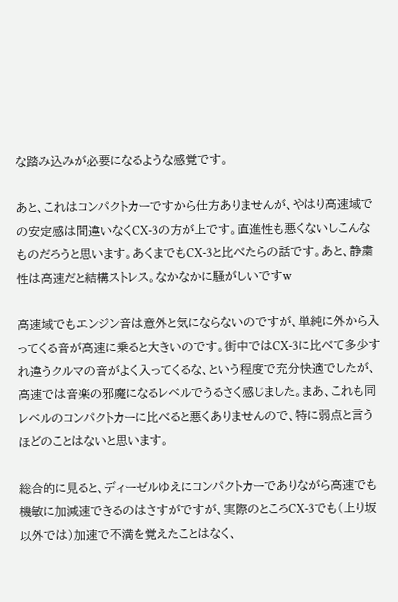な踏み込みが必要になるような感覚です。

あと、これはコンパクトカーですから仕方ありませんが、やはり高速域での安定感は間違いなくCX-3の方が上です。直進性も悪くないしこんなものだろうと思います。あくまでもCX-3と比べたらの話です。あと、静粛性は高速だと結構ストレス。なかなかに騒がしいですw

高速域でもエンジン音は意外と気にならないのですが、単純に外から入ってくる音が高速に乗ると大きいのです。街中ではCX-3に比べて多少すれ違うクルマの音がよく入ってくるな、という程度で充分快適でしたが、高速では音楽の邪魔になるレベルでうるさく感じました。まあ、これも同レベルのコンパクトカーに比べると悪くありませんので、特に弱点と言うほどのことはないと思います。

総合的に見ると、ディーゼルゆえにコンパクトカーでありながら高速でも機敏に加減速できるのはさすがですが、実際のところCX-3でも(上り坂以外では)加速で不満を覚えたことはなく、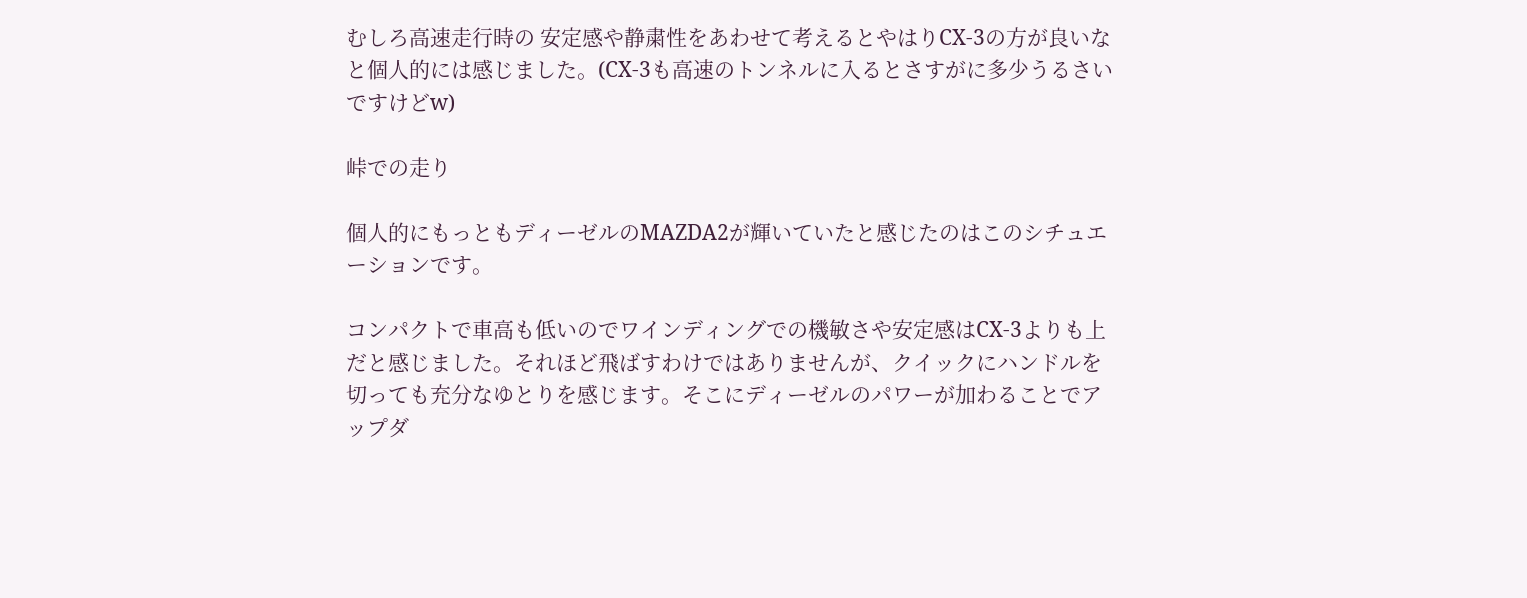むしろ高速走行時の 安定感や静粛性をあわせて考えるとやはりCX-3の方が良いなと個人的には感じました。(CX-3も高速のトンネルに入るとさすがに多少うるさいですけどw)

峠での走り

個人的にもっともディーゼルのMAZDA2が輝いていたと感じたのはこのシチュエーションです。

コンパクトで車高も低いのでワインディングでの機敏さや安定感はCX-3よりも上だと感じました。それほど飛ばすわけではありませんが、クイックにハンドルを切っても充分なゆとりを感じます。そこにディーゼルのパワーが加わることでアップダ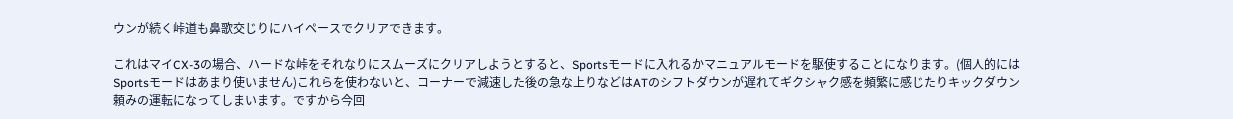ウンが続く峠道も鼻歌交じりにハイペースでクリアできます。

これはマイCX-3の場合、ハードな峠をそれなりにスムーズにクリアしようとすると、Sportsモードに入れるかマニュアルモードを駆使することになります。(個人的にはSportsモードはあまり使いません)これらを使わないと、コーナーで減速した後の急な上りなどはATのシフトダウンが遅れてギクシャク感を頻繁に感じたりキックダウン頼みの運転になってしまいます。ですから今回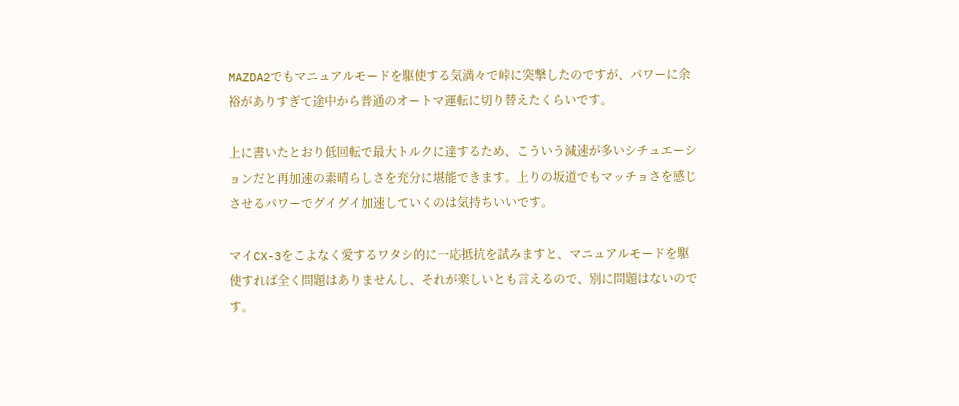MAZDA2でもマニュアルモードを駆使する気満々で峠に突撃したのですが、パワーに余裕がありすぎて途中から普通のオートマ運転に切り替えたくらいです。

上に書いたとおり低回転で最大トルクに達するため、こういう減速が多いシチュエーションだと再加速の素晴らしさを充分に堪能できます。上りの坂道でもマッチョさを感じさせるパワーでグイグイ加速していくのは気持ちいいです。

マイCX-3をこよなく愛するワタシ的に一応抵抗を試みますと、マニュアルモードを駆使すれば全く問題はありませんし、それが楽しいとも言えるので、別に問題はないのです。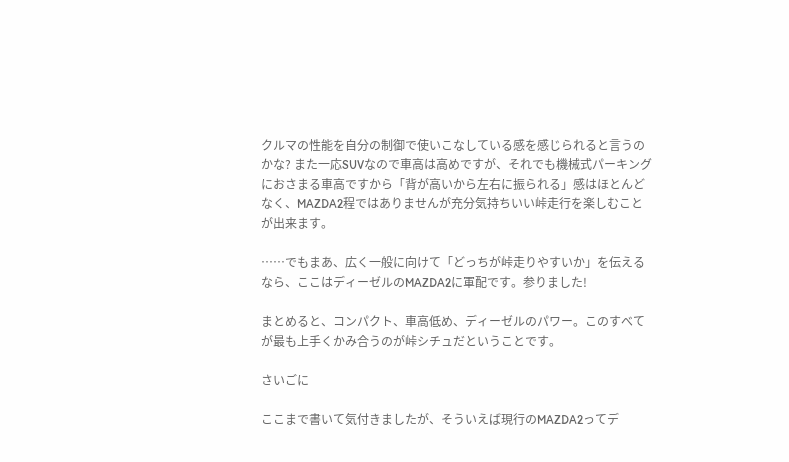クルマの性能を自分の制御で使いこなしている感を感じられると言うのかな? また一応SUVなので車高は高めですが、それでも機械式パーキングにおさまる車高ですから「背が高いから左右に振られる」感はほとんどなく、MAZDA2程ではありませんが充分気持ちいい峠走行を楽しむことが出来ます。

……でもまあ、広く一般に向けて「どっちが峠走りやすいか」を伝えるなら、ここはディーゼルのMAZDA2に軍配です。参りました!

まとめると、コンパクト、車高低め、ディーゼルのパワー。このすべてが最も上手くかみ合うのが峠シチュだということです。

さいごに

ここまで書いて気付きましたが、そういえば現行のMAZDA2ってデ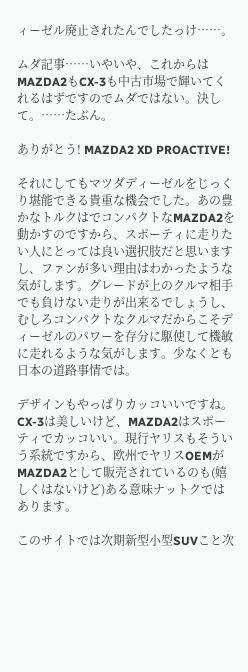ィーゼル廃止されたんでしたっけ……。

ムダ記事……いやいや、これからはMAZDA2もCX-3も中古市場で輝いてくれるはずですのでムダではない。決して。……たぶん。

ありがとう! MAZDA2 XD PROACTIVE!

それにしてもマツダディーゼルをじっくり堪能できる貴重な機会でした。あの豊かなトルクはでコンパクトなMAZDA2を動かすのですから、スポーティに走りたい人にとっては良い選択肢だと思いますし、ファンが多い理由はわかったような気がします。グレードが上のクルマ相手でも負けない走りが出来るでしょうし、むしろコンパクトなクルマだからこそディーゼルのパワーを存分に駆使して機敏に走れるような気がします。少なくとも日本の道路事情では。

デザインもやっぱりカッコいいですね。CX-3は美しいけど、MAZDA2はスポーティでカッコいい。現行ヤリスもそういう系統ですから、欧州でヤリスOEMがMAZDA2として販売されているのも(嬉しくはないけど)ある意味ナットクではあります。

このサイトでは次期新型小型SUVこと次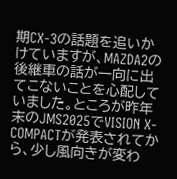期CX-3の話題を追いかけていますが、MAZDA2の後継車の話が一向に出てこないことを心配していました。ところが昨年末のJMS2025でVISION X-COMPACTが発表されてから、少し風向きが変わ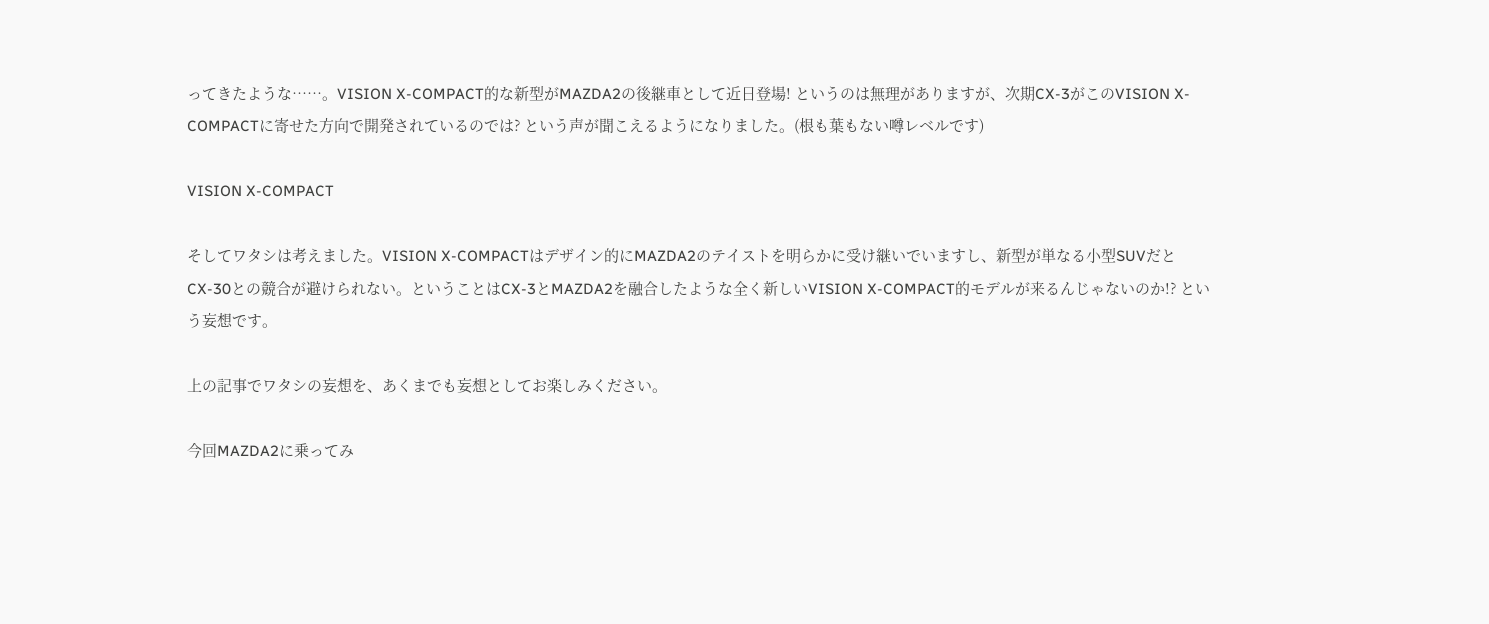ってきたような……。VISION X-COMPACT的な新型がMAZDA2の後継車として近日登場! というのは無理がありますが、次期CX-3がこのVISION X-COMPACTに寄せた方向で開発されているのでは? という声が聞こえるようになりました。(根も葉もない噂レベルです)

VISION X-COMPACT

そしてワタシは考えました。VISION X-COMPACTはデザイン的にMAZDA2のテイストを明らかに受け継いでいますし、新型が単なる小型SUVだとCX-30との競合が避けられない。ということはCX-3とMAZDA2を融合したような全く新しいVISION X-COMPACT的モデルが来るんじゃないのか!? という妄想です。

上の記事でワタシの妄想を、あくまでも妄想としてお楽しみください。

今回MAZDA2に乗ってみ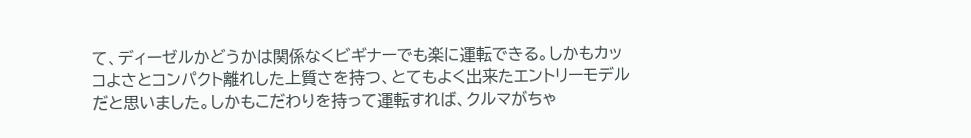て、ディーゼルかどうかは関係なくビギナーでも楽に運転できる。しかもカッコよさとコンパクト離れした上質さを持つ、とてもよく出来たエントリーモデルだと思いました。しかもこだわりを持って運転すれば、クルマがちゃ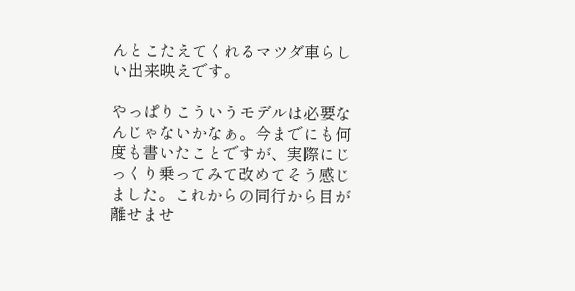んとこたえてくれるマツダ車らしい出来映えです。

やっぱりこういうモデルは必要なんじゃないかなぁ。今までにも何度も書いたことですが、実際にじっくり乗ってみて改めてそう感じました。これからの同行から目が離せませ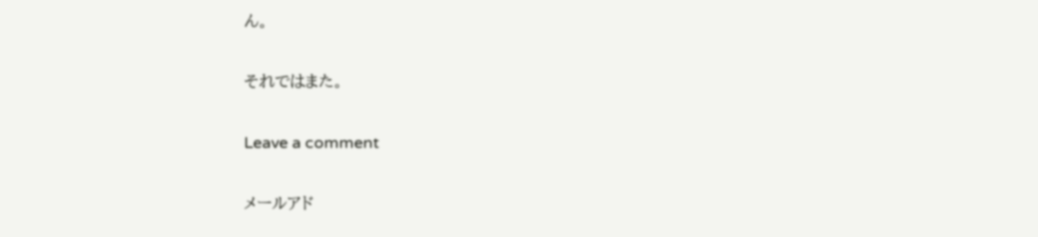ん。

それではまた。

Leave a comment

メールアド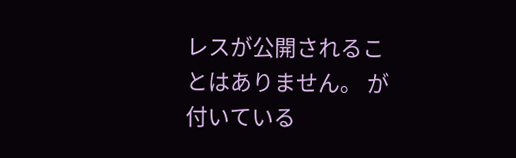レスが公開されることはありません。 が付いている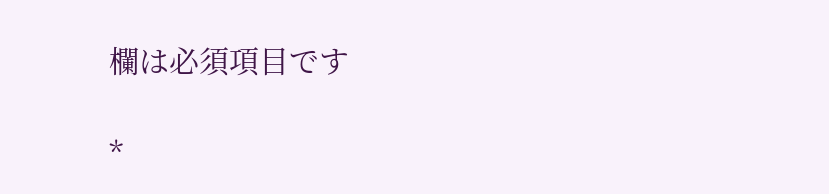欄は必須項目です

*